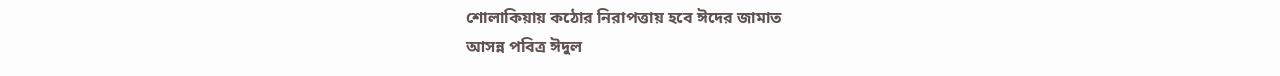শোলাকিয়ায় কঠোর নিরাপত্তায় হবে ঈদের জামাত
আসন্ন পবিত্র ঈদুল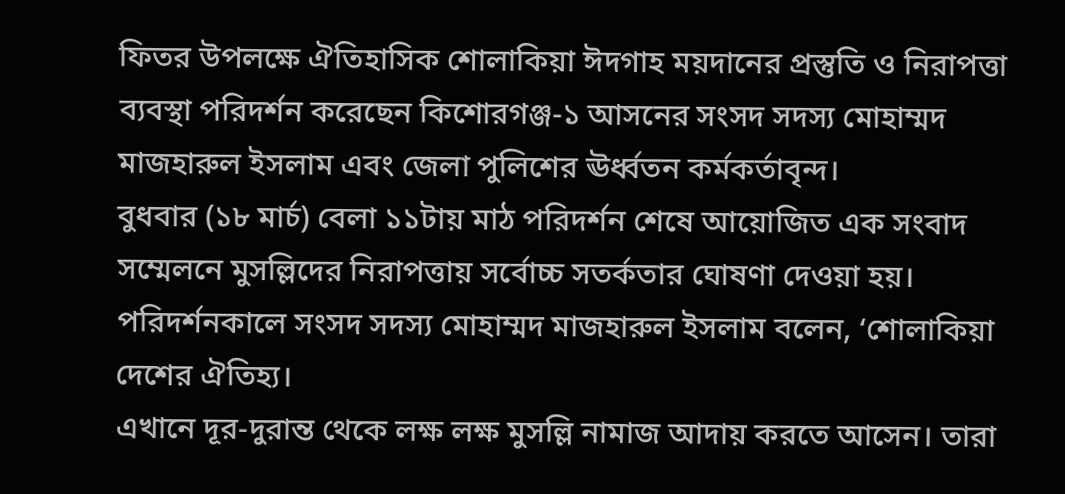ফিতর উপলক্ষে ঐতিহাসিক শোলাকিয়া ঈদগাহ ময়দানের প্রস্তুতি ও নিরাপত্তা ব্যবস্থা পরিদর্শন করেছেন কিশোরগঞ্জ-১ আসনের সংসদ সদস্য মোহাম্মদ মাজহারুল ইসলাম এবং জেলা পুলিশের ঊর্ধ্বতন কর্মকর্তাবৃন্দ।
বুধবার (১৮ মার্চ) বেলা ১১টায় মাঠ পরিদর্শন শেষে আয়োজিত এক সংবাদ সম্মেলনে মুসল্লিদের নিরাপত্তায় সর্বোচ্চ সতর্কতার ঘোষণা দেওয়া হয়। পরিদর্শনকালে সংসদ সদস্য মোহাম্মদ মাজহারুল ইসলাম বলেন, ‘শোলাকিয়া দেশের ঐতিহ্য।
এখানে দূর-দুরান্ত থেকে লক্ষ লক্ষ মুসল্লি নামাজ আদায় করতে আসেন। তারা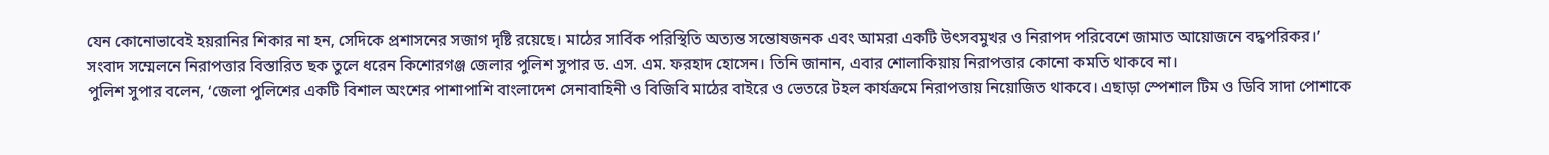যেন কোনোভাবেই হয়রানির শিকার না হন, সেদিকে প্রশাসনের সজাগ দৃষ্টি রয়েছে। মাঠের সার্বিক পরিস্থিতি অত্যন্ত সন্তোষজনক এবং আমরা একটি উৎসবমুখর ও নিরাপদ পরিবেশে জামাত আয়োজনে বদ্ধপরিকর।’
সংবাদ সম্মেলনে নিরাপত্তার বিস্তারিত ছক তুলে ধরেন কিশোরগঞ্জ জেলার পুলিশ সুপার ড. এস. এম. ফরহাদ হোসেন। তিনি জানান, এবার শোলাকিয়ায় নিরাপত্তার কোনো কমতি থাকবে না।
পুলিশ সুপার বলেন, ‘জেলা পুলিশের একটি বিশাল অংশের পাশাপাশি বাংলাদেশ সেনাবাহিনী ও বিজিবি মাঠের বাইরে ও ভেতরে টহল কার্যক্রমে নিরাপত্তায় নিয়োজিত থাকবে। এছাড়া স্পেশাল টিম ও ডিবি সাদা পোশাকে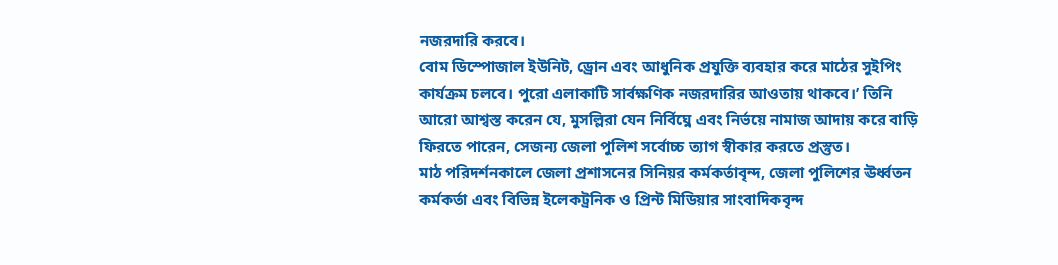নজরদারি করবে।
বোম ডিস্পোজাল ইউনিট, ড্রোন এবং আধুনিক প্রযুক্তি ব্যবহার করে মাঠের সুইপিং কার্যক্রম চলবে। পুরো এলাকাটি সার্বক্ষণিক নজরদারির আওতায় থাকবে।’ তিনি আরো আশ্বস্ত করেন যে, মুসল্লিরা যেন নির্বিঘ্নে এবং নির্ভয়ে নামাজ আদায় করে বাড়ি ফিরতে পারেন, সেজন্য জেলা পুলিশ সর্বোচ্চ ত্যাগ স্বীকার করতে প্রস্তুত।
মাঠ পরিদর্শনকালে জেলা প্রশাসনের সিনিয়র কর্মকর্তাবৃন্দ, জেলা পুলিশের ঊর্ধ্বতন কর্মকর্তা এবং বিভিন্ন ইলেকট্রনিক ও প্রিন্ট মিডিয়ার সাংবাদিকবৃন্দ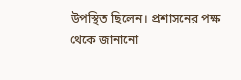উপস্থিত ছিলেন। প্রশাসনের পক্ষ থেকে জানানো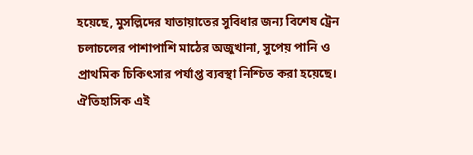হয়েছে, মুসল্লিদের যাতায়াতের সুবিধার জন্য বিশেষ ট্রেন চলাচলের পাশাপাশি মাঠের অজুখানা, সুপেয় পানি ও প্রাথমিক চিকিৎসার পর্যাপ্ত ব্যবস্থা নিশ্চিত করা হয়েছে। ঐতিহাসিক এই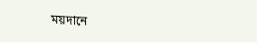ময়দানে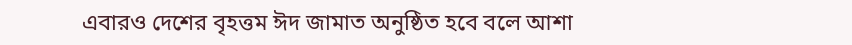এবারও দেশের বৃহত্তম ঈদ জামাত অনুষ্ঠিত হবে বলে আশা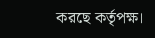করছে কর্তৃপক্ষ।